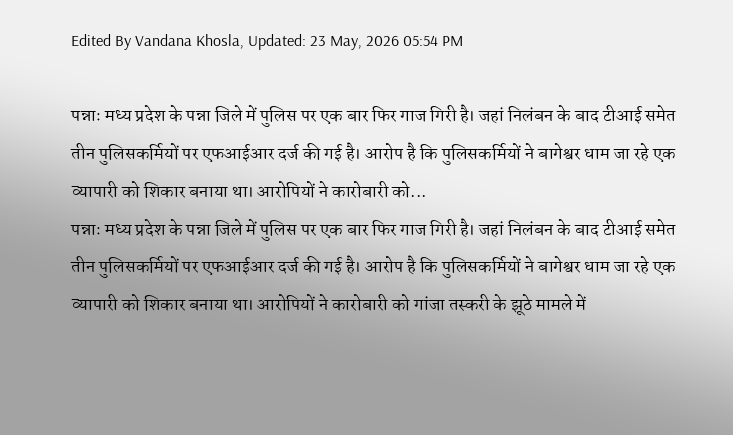Edited By Vandana Khosla, Updated: 23 May, 2026 05:54 PM

पन्नाः मध्य प्रदेश के पन्ना जिले में पुलिस पर एक बार फिर गाज गिरी है। जहां निलंबन के बाद टीआई समेत तीन पुलिसकर्मियों पर एफआईआर दर्ज की गई है। आरोप है कि पुलिसकर्मियों ने बागेश्वर धाम जा रहे एक व्यापारी को शिकार बनाया था। आरोपियों ने कारोबारी को...
पन्नाः मध्य प्रदेश के पन्ना जिले में पुलिस पर एक बार फिर गाज गिरी है। जहां निलंबन के बाद टीआई समेत तीन पुलिसकर्मियों पर एफआईआर दर्ज की गई है। आरोप है कि पुलिसकर्मियों ने बागेश्वर धाम जा रहे एक व्यापारी को शिकार बनाया था। आरोपियों ने कारोबारी को गांजा तस्करी के झूठे मामले में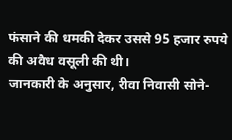फंसाने की धमकी देकर उससे 95 हजार रुपये की अवैध वसूली की थी।
जानकारी के अनुसार, रीवा निवासी सोने-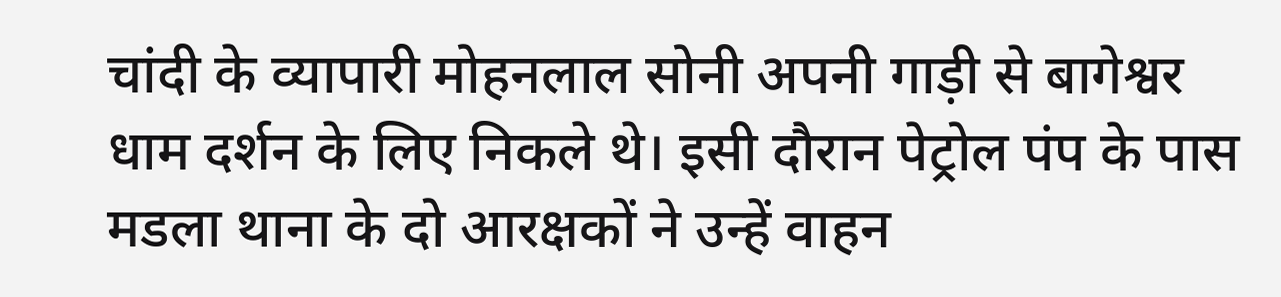चांदी के व्यापारी मोहनलाल सोनी अपनी गाड़ी से बागेश्वर धाम दर्शन के लिए निकले थे। इसी दौरान पेट्रोल पंप के पास मडला थाना के दो आरक्षकों ने उन्हें वाहन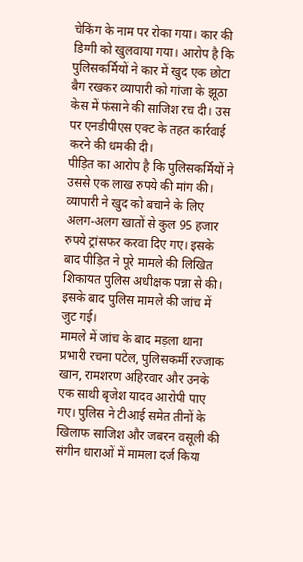चेकिंग के नाम पर रोका गया। कार की डिग्गी को खुलवाया गया। आरोप है कि पुलिसकर्मियों ने कार में खुद एक छोटा बैग रखकर व्यापारी को गांजा के झूठा केस में फंसाने की साजिश रच दी। उस पर एनडीपीएस एक्ट के तहत कार्रवाई करने की धमकी दी।
पीड़ित का आरोप है कि पुलिसकर्मियों ने उससे एक लाख रुपये की मांग की। व्यापारी ने खुद को बचाने के लिए अलग-अलग खातों से कुल 95 हजार रुपये ट्रांसफर करवा दिए गए। इसके बाद पीड़ित ने पूरे मामले की लिखित शिकायत पुलिस अधीक्षक पन्ना से की। इसके बाद पुलिस मामले की जांच में जुट गई।
मामले में जांच के बाद मड़ला थाना प्रभारी रचना पटेल, पुलिसकर्मी रज्जाक खान, रामशरण अहिरवार और उनके एक साथी बृजेश यादव आरोपी पाए गए। पुलिस ने टीआई समेत तीनों के खिलाफ साजिश और जबरन वसूली की संगीन धाराओं में मामला दर्ज किया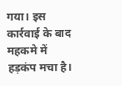गया। इस कार्रवाई के बाद महकमे में हड़कंप मचा है।